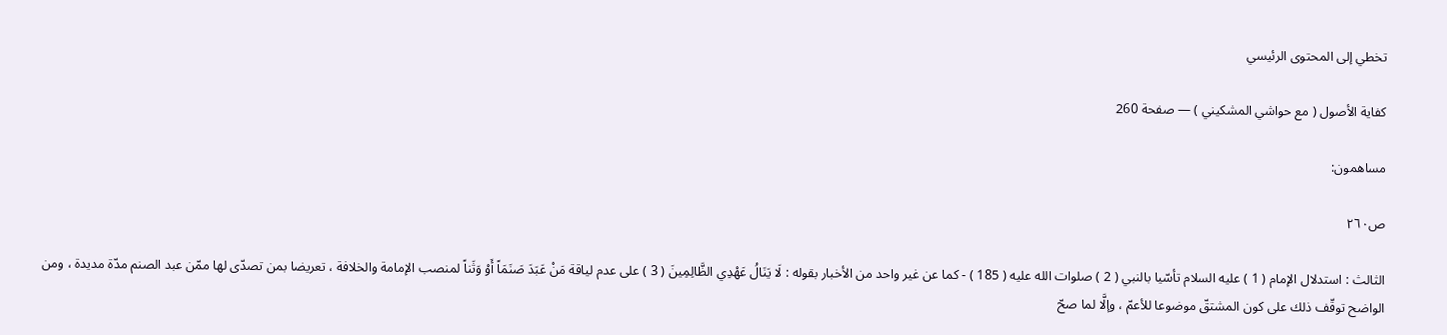تخطي إلى المحتوى الرئيسي

كفاية الأصول ( مع حواشي المشكيني ) — صفحة 260

مساهمون:

ص٢٦٠

الثالث : استدلال الإمام ( 1 ) عليه السلام تأسّيا بالنبي ( 2 ) صلوات الله عليه ( 185 ) - كما عن غير واحد من الأخبار بقوله : لَا يَنَالُ عَهْدِي الظَّالِمِينَ ( 3 ) على عدم لياقة مَنْ عَبَدَ صَنَمَاً أَوْ وَثَناً لمنصب الإمامة والخلافة ، تعريضا بمن تصدّى لها ممّن عبد الصنم مدّة مديدة ، ومن الواضح توقّف ذلك على كون المشتقّ موضوعا للأعمّ ، وإلَّا لما صحّ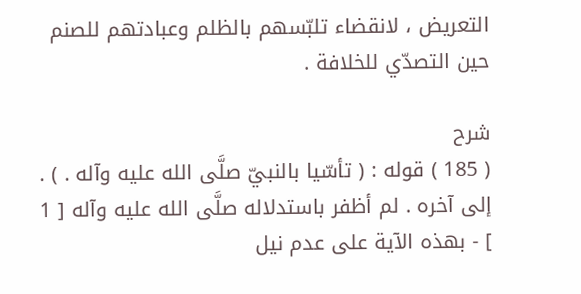التعريض ، لانقضاء تلبّسهم بالظلم وعبادتهم للصنم حين التصدّي للخلافة .

شرح
( 185 ) قوله : ( تأسّيا بالنبيّ صلَّى الله عليه وآله . ) . إلى آخره . لم أظفر باستدلاله صلَّى الله عليه وآله [ 1 ] - بهذه الآية على عدم نيل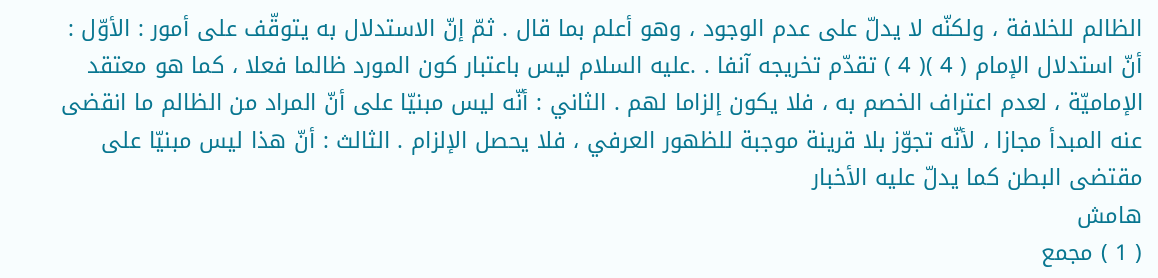الظالم للخلافة ، ولكنّه لا يدلّ على عدم الوجود ، وهو أعلم بما قال . ثمّ إنّ الاستدلال به يتوقّف على أمور : الأوّل : أنّ استدلال الإمام ( 4 )( 4 ) تقدّم تخريجه آنفا . .عليه السلام ليس باعتبار كون المورد ظالما فعلا ، كما هو معتقد الإماميّة ، لعدم اعتراف الخصم به ، فلا يكون إلزاما لهم . الثاني : أنّه ليس مبنيّا على أنّ المراد من الظالم ما انقضى عنه المبدأ مجازا ، لأنّه تجوّز بلا قرينة موجبة للظهور العرفي ، فلا يحصل الإلزام . الثالث : أنّ هذا ليس مبنيّا على مقتضى البطن كما يدلّ عليه الأخبار
هامش
( 1 ) مجمع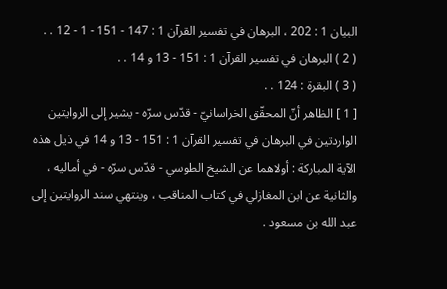البيان 1 : 202 ، البرهان في تفسير القرآن 1 : 147 - 151 - 1 - 12 . .
( 2 ) البرهان في تفسير القرآن 1 : 151 - 13 و 14 . .
( 3 ) البقرة : 124 . .
[ 1 ] الظاهر أنّ المحقّق الخراسانيّ - قدّس سرّه - يشير إلى الروايتين الواردتين في البرهان في تفسير القرآن 1 : 151 - 13 و 14 في ذيل هذه الآية المباركة : أولاهما عن الشيخ الطوسي - قدّس سرّه - في أماليه ، والثانية عن ابن المغازلي في كتاب المناقب ، وينتهي سند الروايتين إلى عبد الله بن مسعود .